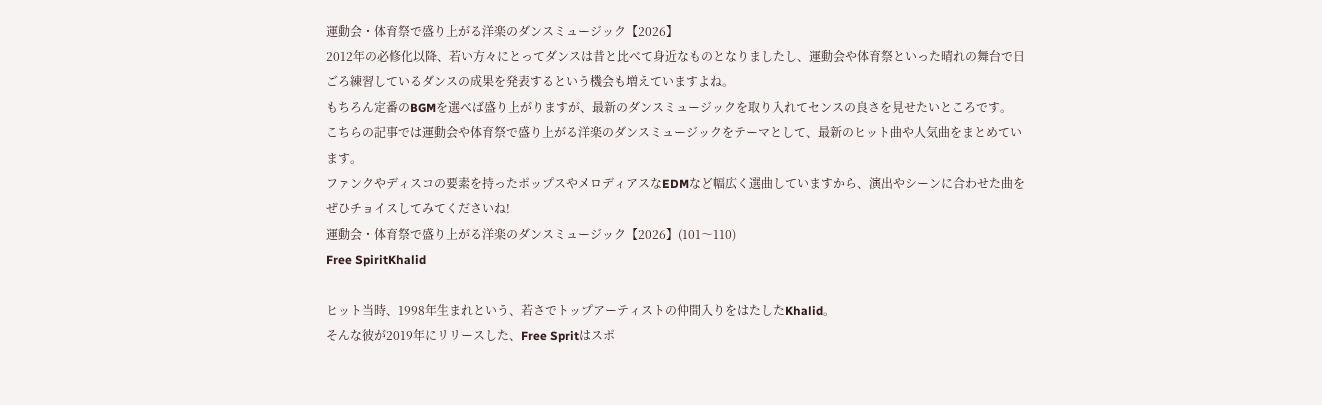運動会・体育祭で盛り上がる洋楽のダンスミュージック【2026】
2012年の必修化以降、若い方々にとってダンスは昔と比べて身近なものとなりましたし、運動会や体育祭といった晴れの舞台で日ごろ練習しているダンスの成果を発表するという機会も増えていますよね。
もちろん定番のBGMを選べば盛り上がりますが、最新のダンスミュージックを取り入れてセンスの良さを見せたいところです。
こちらの記事では運動会や体育祭で盛り上がる洋楽のダンスミュージックをテーマとして、最新のヒット曲や人気曲をまとめています。
ファンクやディスコの要素を持ったポップスやメロディアスなEDMなど幅広く選曲していますから、演出やシーンに合わせた曲をぜひチョイスしてみてくださいね!
運動会・体育祭で盛り上がる洋楽のダンスミュージック【2026】(101〜110)
Free SpiritKhalid

ヒット当時、1998年生まれという、若さでトップアーティストの仲間入りをはたしたKhalid。
そんな彼が2019年にリリースした、Free Spritはスポ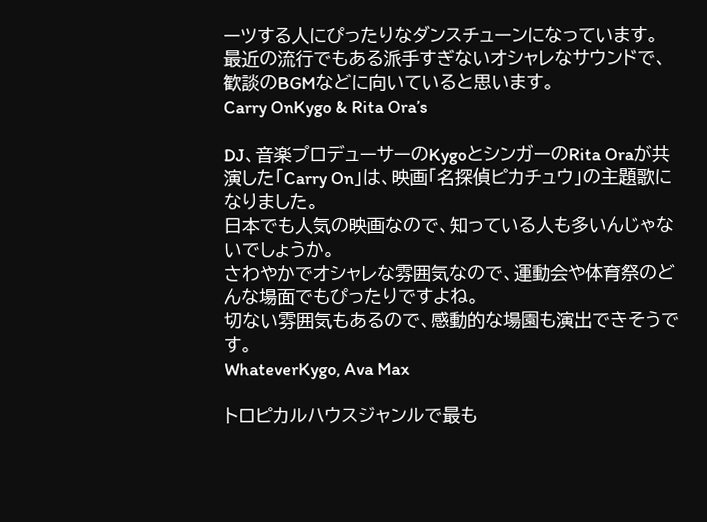ーツする人にぴったりなダンスチューンになっています。
最近の流行でもある派手すぎないオシャレなサウンドで、歓談のBGMなどに向いていると思います。
Carry OnKygo & Rita Ora’s

DJ、音楽プロデューサーのKygoとシンガーのRita Oraが共演した「Carry On」は、映画「名探偵ピカチュウ」の主題歌になりました。
日本でも人気の映画なので、知っている人も多いんじゃないでしょうか。
さわやかでオシャレな雰囲気なので、運動会や体育祭のどんな場面でもぴったりですよね。
切ない雰囲気もあるので、感動的な場園も演出できそうです。
WhateverKygo, Ava Max

トロピカルハウスジャンルで最も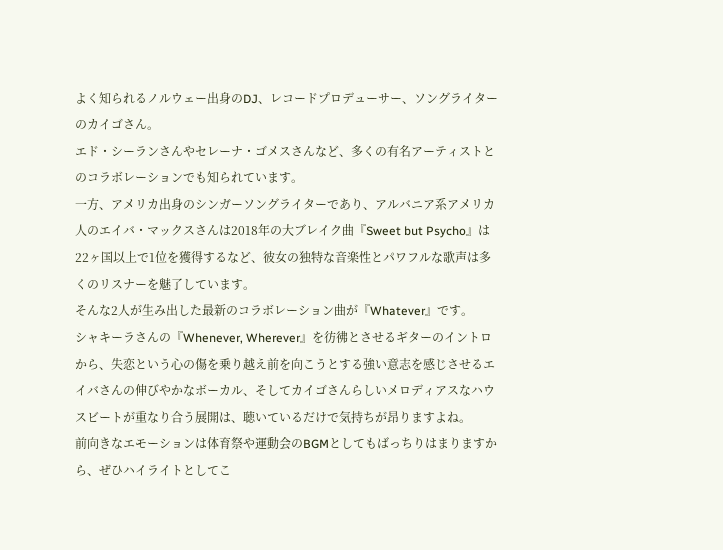よく知られるノルウェー出身のDJ、レコードプロデューサー、ソングライターのカイゴさん。
エド・シーランさんやセレーナ・ゴメスさんなど、多くの有名アーティストとのコラボレーションでも知られています。
一方、アメリカ出身のシンガーソングライターであり、アルバニア系アメリカ人のエイバ・マックスさんは2018年の大ブレイク曲『Sweet but Psycho』は22ヶ国以上で1位を獲得するなど、彼女の独特な音楽性とパワフルな歌声は多くのリスナーを魅了しています。
そんな2人が生み出した最新のコラボレーション曲が『Whatever』です。
シャキーラさんの『Whenever, Wherever』を彷彿とさせるギターのイントロから、失恋という心の傷を乗り越え前を向こうとする強い意志を感じさせるエイバさんの伸びやかなボーカル、そしてカイゴさんらしいメロディアスなハウスビートが重なり合う展開は、聴いているだけで気持ちが昂りますよね。
前向きなエモーションは体育祭や運動会のBGMとしてもばっちりはまりますから、ぜひハイライトとしてこ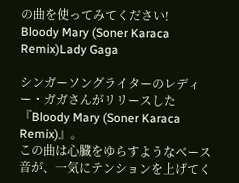の曲を使ってみてください!
Bloody Mary (Soner Karaca Remix)Lady Gaga

シンガーソングライターのレディー・ガガさんがリリースした『Bloody Mary (Soner Karaca Remix)』。
この曲は心臓をゆらすようなベース音が、一気にテンションを上げてく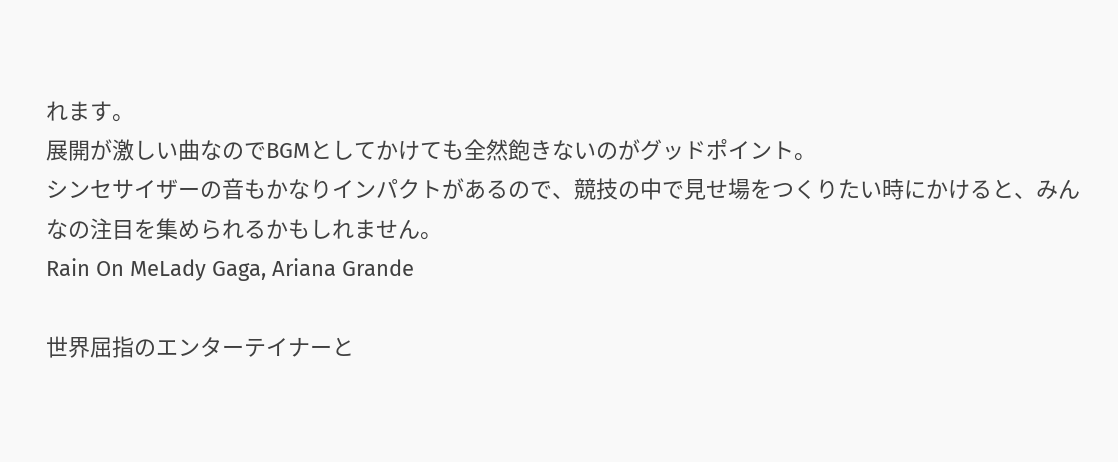れます。
展開が激しい曲なのでBGMとしてかけても全然飽きないのがグッドポイント。
シンセサイザーの音もかなりインパクトがあるので、競技の中で見せ場をつくりたい時にかけると、みんなの注目を集められるかもしれません。
Rain On MeLady Gaga, Ariana Grande

世界屈指のエンターテイナーと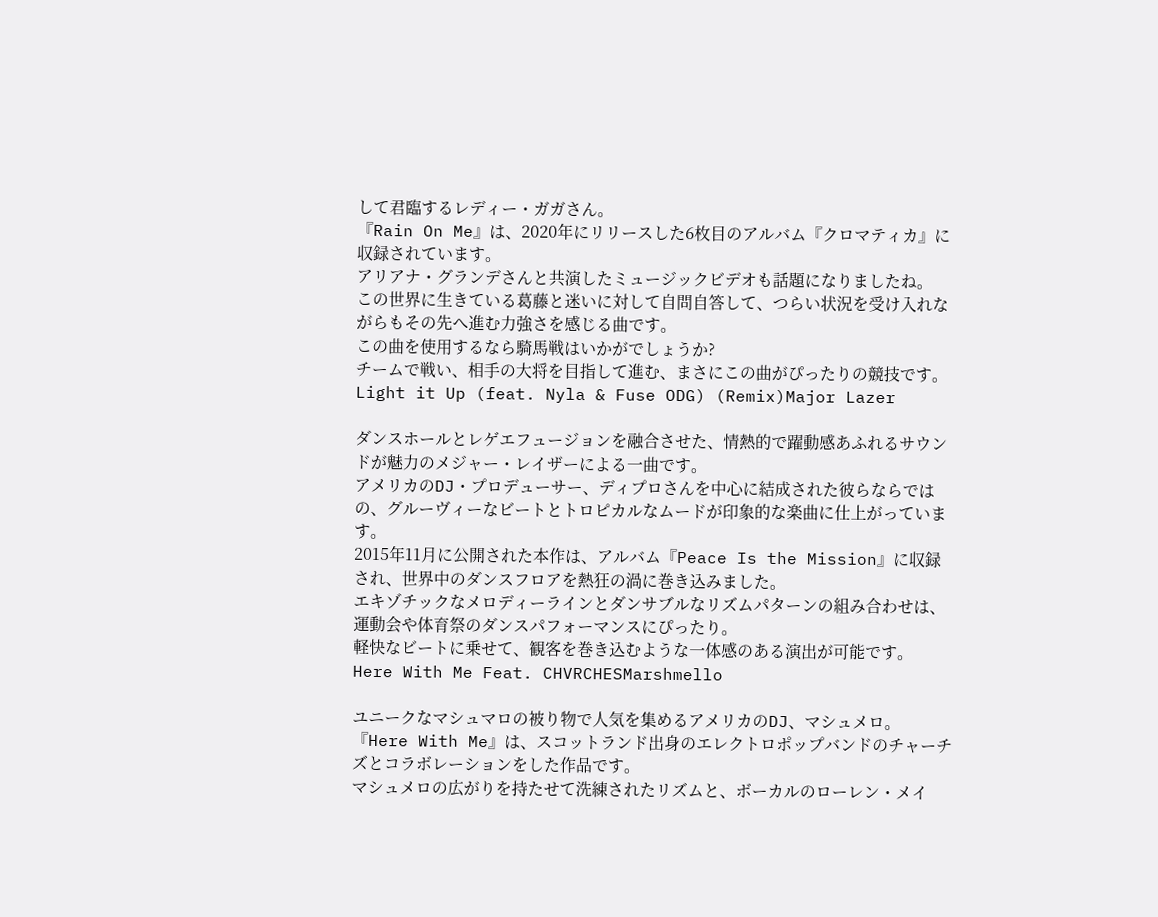して君臨するレディー・ガガさん。
『Rain On Me』は、2020年にリリースした6枚目のアルバム『クロマティカ』に収録されています。
アリアナ・グランデさんと共演したミュージックビデオも話題になりましたね。
この世界に生きている葛藤と迷いに対して自問自答して、つらい状況を受け入れながらもその先へ進む力強さを感じる曲です。
この曲を使用するなら騎馬戦はいかがでしょうか?
チームで戦い、相手の大将を目指して進む、まさにこの曲がぴったりの競技です。
Light it Up (feat. Nyla & Fuse ODG) (Remix)Major Lazer

ダンスホールとレゲエフュージョンを融合させた、情熱的で躍動感あふれるサウンドが魅力のメジャー・レイザーによる一曲です。
アメリカのDJ・プロデューサー、ディプロさんを中心に結成された彼らならではの、グルーヴィーなビートとトロピカルなムードが印象的な楽曲に仕上がっています。
2015年11月に公開された本作は、アルバム『Peace Is the Mission』に収録され、世界中のダンスフロアを熱狂の渦に巻き込みました。
エキゾチックなメロディーラインとダンサブルなリズムパターンの組み合わせは、運動会や体育祭のダンスパフォーマンスにぴったり。
軽快なビートに乗せて、観客を巻き込むような一体感のある演出が可能です。
Here With Me Feat. CHVRCHESMarshmello

ユニークなマシュマロの被り物で人気を集めるアメリカのDJ、マシュメロ。
『Here With Me』は、スコットランド出身のエレクトロポップバンドのチャーチズとコラボレーションをした作品です。
マシュメロの広がりを持たせて洗練されたリズムと、ボーカルのローレン・メイ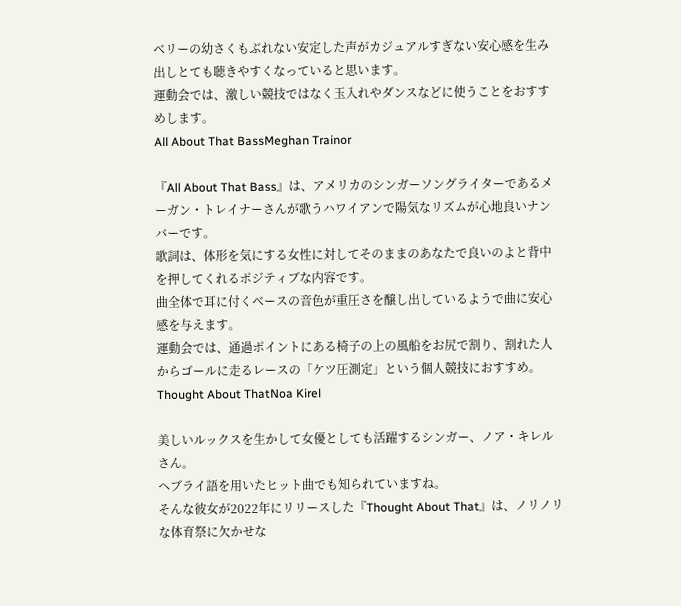ベリーの幼さくもぶれない安定した声がカジュアルすぎない安心感を生み出しとても聴きやすくなっていると思います。
運動会では、激しい競技ではなく玉入れやダンスなどに使うことをおすすめします。
All About That BassMeghan Trainor

『All About That Bass』は、アメリカのシンガーソングライターであるメーガン・トレイナーさんが歌うハワイアンで陽気なリズムが心地良いナンバーです。
歌詞は、体形を気にする女性に対してそのままのあなたで良いのよと背中を押してくれるポジティブな内容です。
曲全体で耳に付くベースの音色が重圧さを醸し出しているようで曲に安心感を与えます。
運動会では、通過ポイントにある椅子の上の風船をお尻で割り、割れた人からゴールに走るレースの「ケツ圧測定」という個人競技におすすめ。
Thought About ThatNoa Kirel

美しいルックスを生かして女優としても活躍するシンガー、ノア・キレルさん。
ヘブライ語を用いたヒット曲でも知られていますね。
そんな彼女が2022年にリリースした『Thought About That』は、ノリノリな体育祭に欠かせな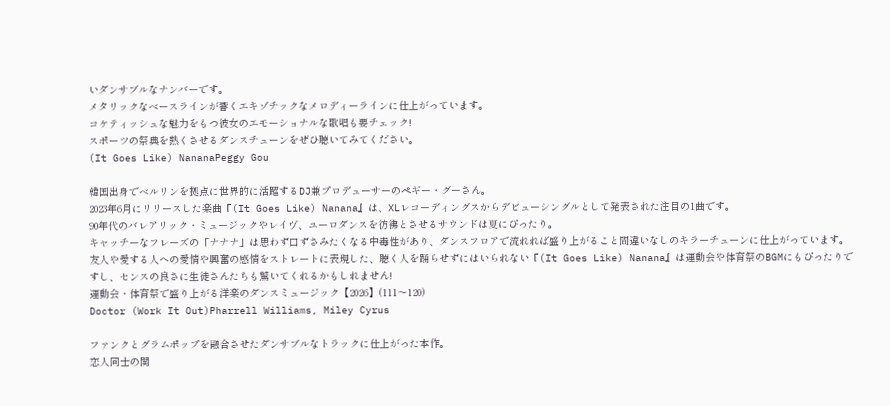いダンサブルなナンバーです。
メタリックなベースラインが響くエキゾチックなメロディーラインに仕上がっています。
コケティッシュな魅力をもつ彼女のエモーショナルな歌唱も要チェック!
スポーツの祭典を熱くさせるダンスチューンをぜひ聴いてみてください。
(It Goes Like) NananaPeggy Gou

韓国出身でベルリンを拠点に世界的に活躍するDJ兼プロデューサーのペギー・グーさん。
2023年6月にリリースした楽曲『(It Goes Like) Nanana』は、XLレコーディングスからデビューシングルとして発表された注目の1曲です。
90年代のバレアリック・ミュージックやレイヴ、ユーロダンスを彷彿とさせるサウンドは夏にぴったり。
キャッチーなフレーズの「ナナナ」は思わず口ずさみたくなる中毒性があり、ダンスフロアで流れれば盛り上がること間違いなしのキラーチューンに仕上がっています。
友人や愛する人への愛情や興奮の感情をストレートに表現した、聴く人を踊らせずにはいられない『(It Goes Like) Nanana』は運動会や体育祭のBGMにもぴったりですし、センスの良さに生徒さんたちも驚いてくれるかもしれません!
運動会・体育祭で盛り上がる洋楽のダンスミュージック【2026】(111〜120)
Doctor (Work It Out)Pharrell Williams, Miley Cyrus

ファンクとグラムポップを融合させたダンサブルなトラックに仕上がった本作。
恋人同士の関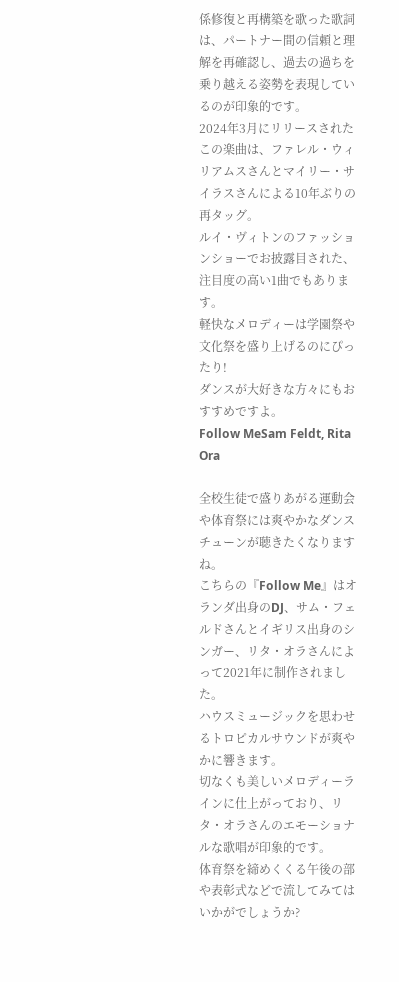係修復と再構築を歌った歌詞は、パートナー間の信頼と理解を再確認し、過去の過ちを乗り越える姿勢を表現しているのが印象的です。
2024年3月にリリースされたこの楽曲は、ファレル・ウィリアムスさんとマイリー・サイラスさんによる10年ぶりの再タッグ。
ルイ・ヴィトンのファッションショーでお披露目された、注目度の高い1曲でもあります。
軽快なメロディーは学園祭や文化祭を盛り上げるのにぴったり!
ダンスが大好きな方々にもおすすめですよ。
Follow MeSam Feldt, Rita Ora

全校生徒で盛りあがる運動会や体育祭には爽やかなダンスチューンが聴きたくなりますね。
こちらの『Follow Me』はオランダ出身のDJ、サム・フェルドさんとイギリス出身のシンガー、リタ・オラさんによって2021年に制作されました。
ハウスミュージックを思わせるトロピカルサウンドが爽やかに響きます。
切なくも美しいメロディーラインに仕上がっており、リタ・オラさんのエモーショナルな歌唱が印象的です。
体育祭を締めくくる午後の部や表彰式などで流してみてはいかがでしょうか?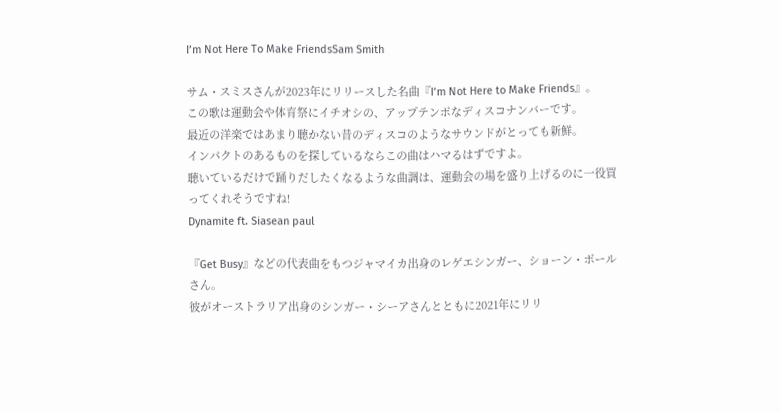I’m Not Here To Make FriendsSam Smith

サム・スミスさんが2023年にリリースした名曲『I’m Not Here to Make Friends』。
この歌は運動会や体育祭にイチオシの、アップテンポなディスコナンバーです。
最近の洋楽ではあまり聴かない昔のディスコのようなサウンドがとっても新鮮。
インパクトのあるものを探しているならこの曲はハマるはずですよ。
聴いているだけで踊りだしたくなるような曲調は、運動会の場を盛り上げるのに一役買ってくれそうですね!
Dynamite ft. Siasean paul

『Get Busy』などの代表曲をもつジャマイカ出身のレゲエシンガー、ショーン・ポールさん。
彼がオーストラリア出身のシンガー・シーアさんとともに2021年にリリ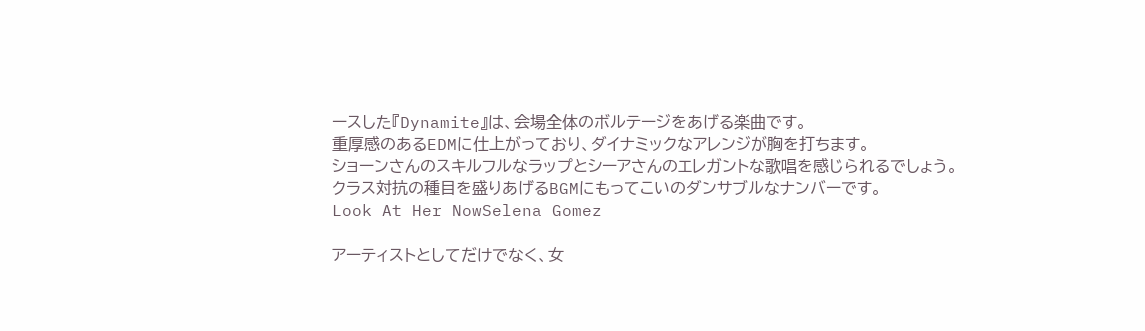ースした『Dynamite』は、会場全体のボルテージをあげる楽曲です。
重厚感のあるEDMに仕上がっており、ダイナミックなアレンジが胸を打ちます。
ショーンさんのスキルフルなラップとシーアさんのエレガントな歌唱を感じられるでしょう。
クラス対抗の種目を盛りあげるBGMにもってこいのダンサブルなナンバーです。
Look At Her NowSelena Gomez

アーティストとしてだけでなく、女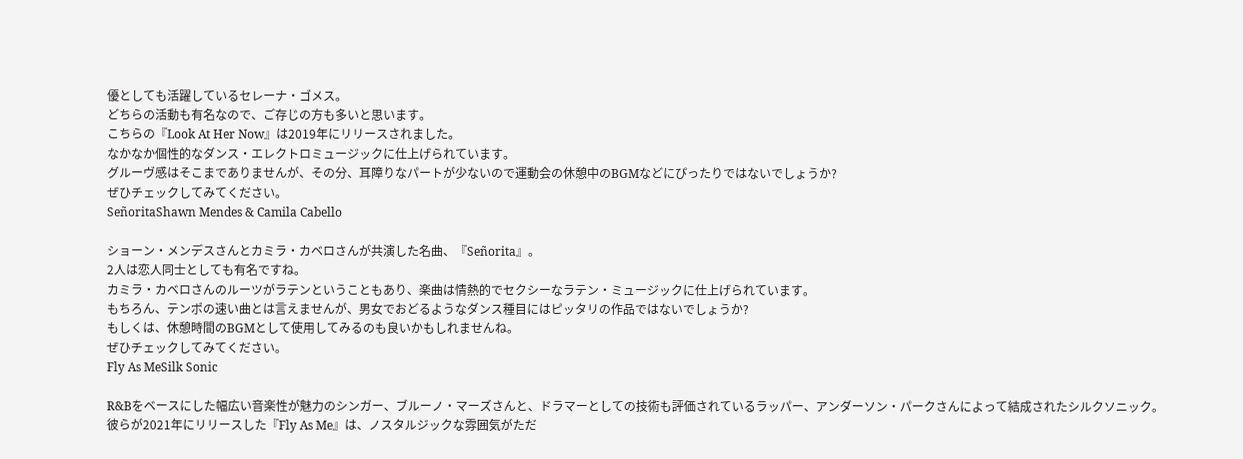優としても活躍しているセレーナ・ゴメス。
どちらの活動も有名なので、ご存じの方も多いと思います。
こちらの『Look At Her Now』は2019年にリリースされました。
なかなか個性的なダンス・エレクトロミュージックに仕上げられています。
グルーヴ感はそこまでありませんが、その分、耳障りなパートが少ないので運動会の休憩中のBGMなどにぴったりではないでしょうか?
ぜひチェックしてみてください。
SeñoritaShawn Mendes & Camila Cabello

ショーン・メンデスさんとカミラ・カベロさんが共演した名曲、『Señorita』。
2人は恋人同士としても有名ですね。
カミラ・カベロさんのルーツがラテンということもあり、楽曲は情熱的でセクシーなラテン・ミュージックに仕上げられています。
もちろん、テンポの速い曲とは言えませんが、男女でおどるようなダンス種目にはピッタリの作品ではないでしょうか?
もしくは、休憩時間のBGMとして使用してみるのも良いかもしれませんね。
ぜひチェックしてみてください。
Fly As MeSilk Sonic

R&Bをベースにした幅広い音楽性が魅力のシンガー、ブルーノ・マーズさんと、ドラマーとしての技術も評価されているラッパー、アンダーソン・パークさんによって結成されたシルクソニック。
彼らが2021年にリリースした『Fly As Me』は、ノスタルジックな雰囲気がただ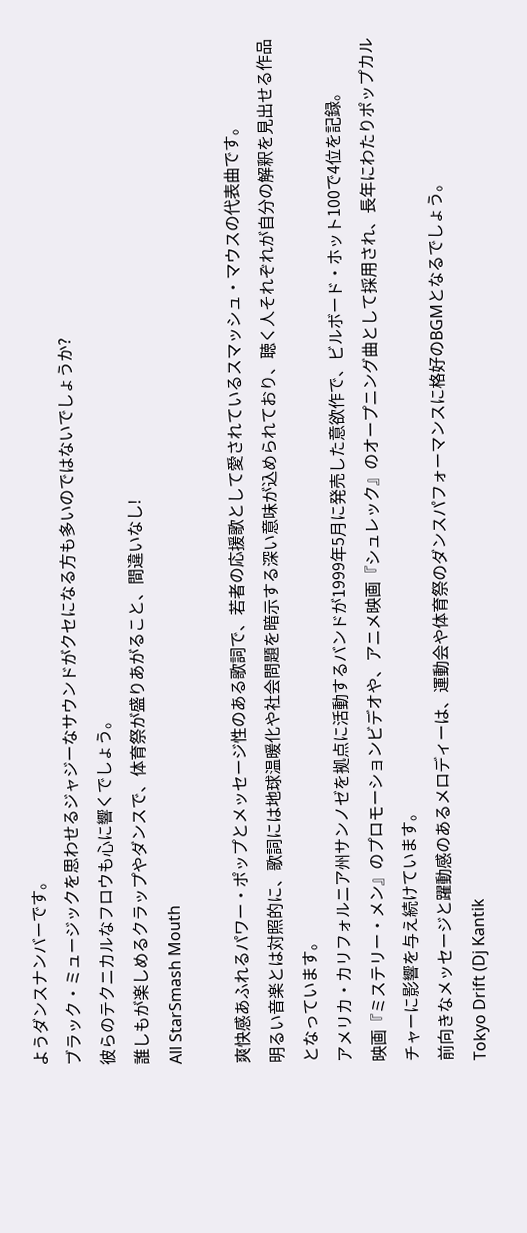ようダンスナンバーです。
ブラック・ミュージックを思わせるジャジーなサウンドがクセになる方も多いのではないでしょうか?
彼らのテクニカルなフロウも心に響くでしょう。
誰しもが楽しめるクラップやダンスで、体育祭が盛りあがること、間違いなし!
All StarSmash Mouth

爽快感あふれるパワー・ポップとメッセージ性のある歌詞で、若者の応援歌として愛されているスマッシュ・マウスの代表曲です。
明るい音楽とは対照的に、歌詞には地球温暖化や社会問題を暗示する深い意味が込められており、聴く人それぞれが自分の解釈を見出せる作品となっています。
アメリカ・カリフォルニア州サンノゼを拠点に活動するバンドが1999年5月に発売した意欲作で、ビルボード・ホット100で4位を記録。
映画『ミステリー・メン』のプロモーションビデオや、アニメ映画『シュレック』のオープニング曲として採用され、長年にわたりポップカルチャーに影響を与え続けています。
前向きなメッセージと躍動感のあるメロディーは、運動会や体育祭のダンスパフォーマンスに格好のBGMとなるでしょう。
Tokyo Drift (Dj Kantik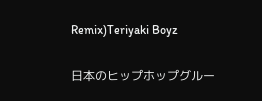Remix)Teriyaki Boyz

日本のヒップホップグルー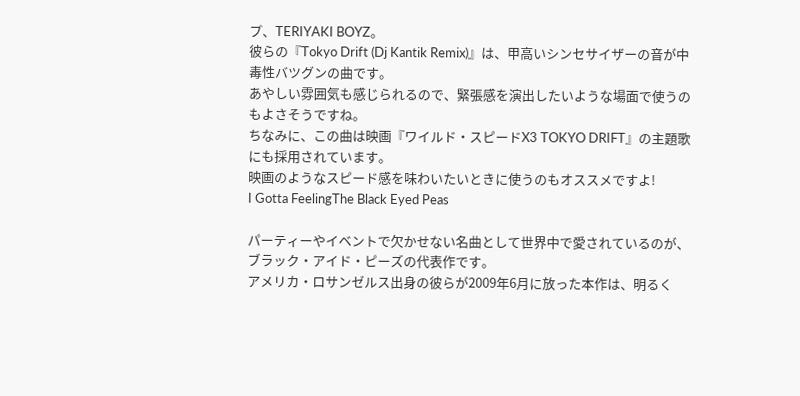プ、TERIYAKI BOYZ。
彼らの『Tokyo Drift (Dj Kantik Remix)』は、甲高いシンセサイザーの音が中毒性バツグンの曲です。
あやしい雰囲気も感じられるので、緊張感を演出したいような場面で使うのもよさそうですね。
ちなみに、この曲は映画『ワイルド・スピードX3 TOKYO DRIFT』の主題歌にも採用されています。
映画のようなスピード感を味わいたいときに使うのもオススメですよ!
I Gotta FeelingThe Black Eyed Peas

パーティーやイベントで欠かせない名曲として世界中で愛されているのが、ブラック・アイド・ピーズの代表作です。
アメリカ・ロサンゼルス出身の彼らが2009年6月に放った本作は、明るく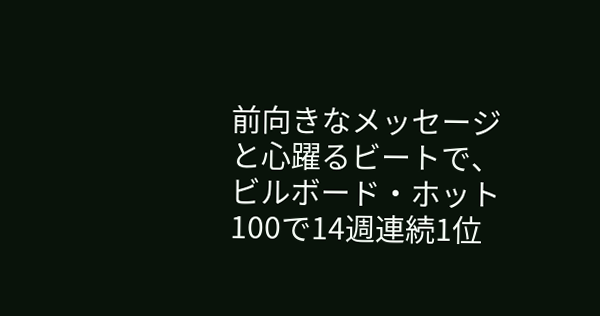前向きなメッセージと心躍るビートで、ビルボード・ホット100で14週連続1位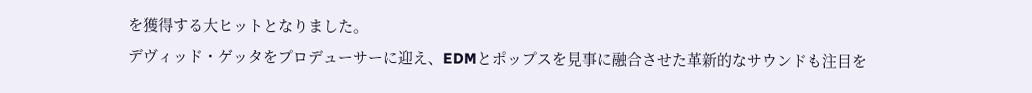を獲得する大ヒットとなりました。
デヴィッド・ゲッタをプロデューサーに迎え、EDMとポップスを見事に融合させた革新的なサウンドも注目を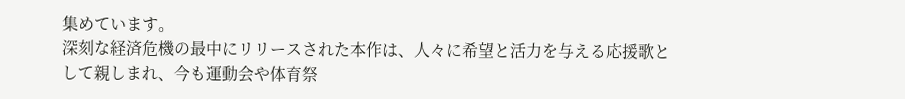集めています。
深刻な経済危機の最中にリリースされた本作は、人々に希望と活力を与える応援歌として親しまれ、今も運動会や体育祭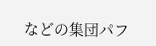などの集団パフ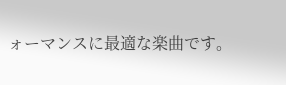ォーマンスに最適な楽曲です。